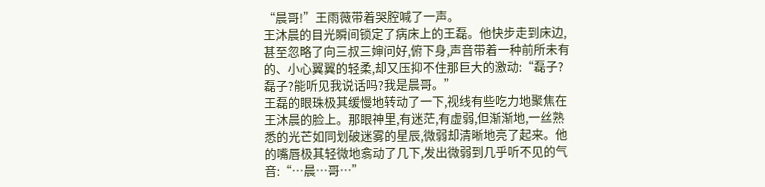“晨哥!”王雨薇带着哭腔喊了一声。
王沐晨的目光瞬间锁定了病床上的王磊。他快步走到床边,甚至忽略了向三叔三婶问好,俯下身,声音带着一种前所未有的、小心翼翼的轻柔,却又压抑不住那巨大的激动:“磊子?磊子?能听见我说话吗?我是晨哥。”
王磊的眼珠极其缓慢地转动了一下,视线有些吃力地聚焦在王沐晨的脸上。那眼神里,有迷茫,有虚弱,但渐渐地,一丝熟悉的光芒如同划破迷雾的星辰,微弱却清晰地亮了起来。他的嘴唇极其轻微地翕动了几下,发出微弱到几乎听不见的气音:“…晨…哥…”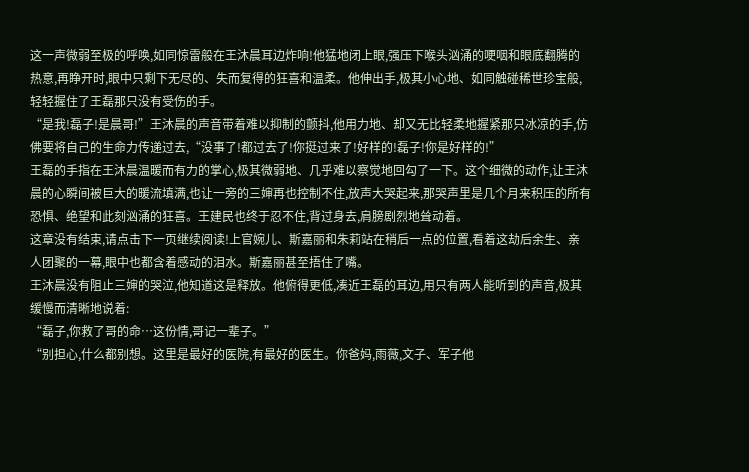这一声微弱至极的呼唤,如同惊雷般在王沐晨耳边炸响!他猛地闭上眼,强压下喉头汹涌的哽咽和眼底翻腾的热意,再睁开时,眼中只剩下无尽的、失而复得的狂喜和温柔。他伸出手,极其小心地、如同触碰稀世珍宝般,轻轻握住了王磊那只没有受伤的手。
“是我!磊子!是晨哥!”王沐晨的声音带着难以抑制的颤抖,他用力地、却又无比轻柔地握紧那只冰凉的手,仿佛要将自己的生命力传递过去,“没事了!都过去了!你挺过来了!好样的!磊子!你是好样的!”
王磊的手指在王沐晨温暖而有力的掌心,极其微弱地、几乎难以察觉地回勾了一下。这个细微的动作,让王沐晨的心瞬间被巨大的暖流填满,也让一旁的三婶再也控制不住,放声大哭起来,那哭声里是几个月来积压的所有恐惧、绝望和此刻汹涌的狂喜。王建民也终于忍不住,背过身去,肩膀剧烈地耸动着。
这章没有结束,请点击下一页继续阅读!上官婉儿、斯嘉丽和朱莉站在稍后一点的位置,看着这劫后余生、亲人团聚的一幕,眼中也都含着感动的泪水。斯嘉丽甚至捂住了嘴。
王沐晨没有阻止三婶的哭泣,他知道这是释放。他俯得更低,凑近王磊的耳边,用只有两人能听到的声音,极其缓慢而清晰地说着:
“磊子,你救了哥的命…这份情,哥记一辈子。”
“别担心,什么都别想。这里是最好的医院,有最好的医生。你爸妈,雨薇,文子、军子他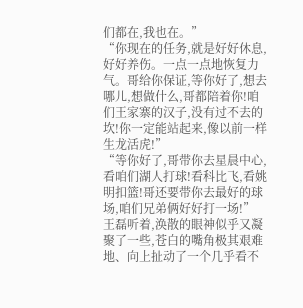们都在,我也在。”
“你现在的任务,就是好好休息,好好养伤。一点一点地恢复力气。哥给你保证,等你好了,想去哪儿,想做什么,哥都陪着你!咱们王家寨的汉子,没有过不去的坎!你一定能站起来,像以前一样生龙活虎!”
“等你好了,哥带你去星晨中心,看咱们湖人打球!看科比飞,看姚明扣篮!哥还要带你去最好的球场,咱们兄弟俩好好打一场!”
王磊听着,涣散的眼神似乎又凝聚了一些,苍白的嘴角极其艰难地、向上扯动了一个几乎看不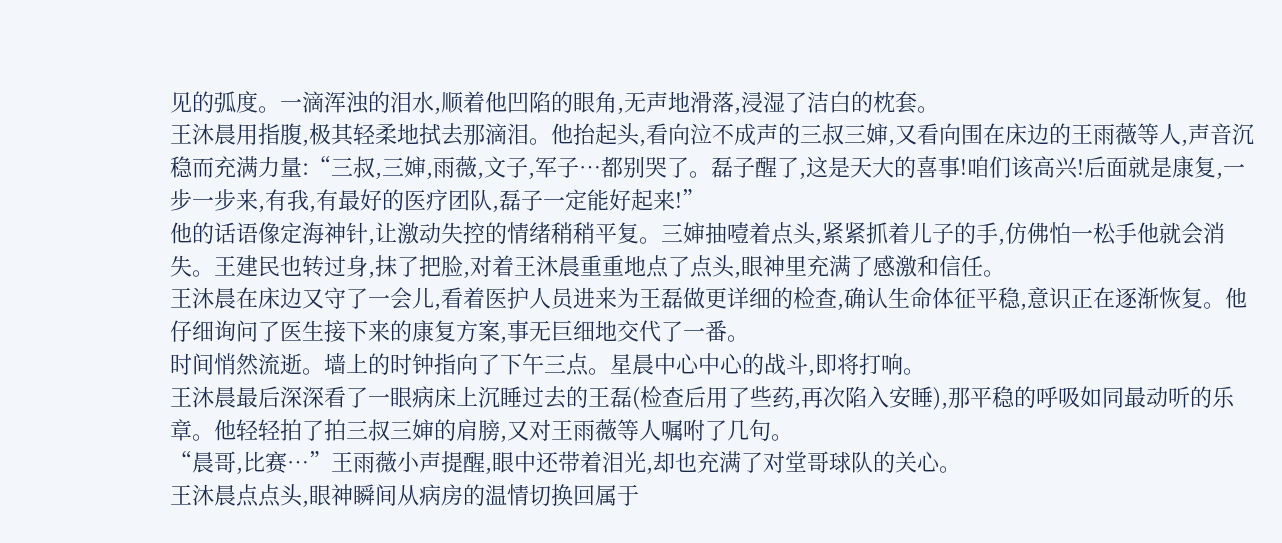见的弧度。一滴浑浊的泪水,顺着他凹陷的眼角,无声地滑落,浸湿了洁白的枕套。
王沐晨用指腹,极其轻柔地拭去那滴泪。他抬起头,看向泣不成声的三叔三婶,又看向围在床边的王雨薇等人,声音沉稳而充满力量:“三叔,三婶,雨薇,文子,军子…都别哭了。磊子醒了,这是天大的喜事!咱们该高兴!后面就是康复,一步一步来,有我,有最好的医疗团队,磊子一定能好起来!”
他的话语像定海神针,让激动失控的情绪稍稍平复。三婶抽噎着点头,紧紧抓着儿子的手,仿佛怕一松手他就会消失。王建民也转过身,抹了把脸,对着王沐晨重重地点了点头,眼神里充满了感激和信任。
王沐晨在床边又守了一会儿,看着医护人员进来为王磊做更详细的检查,确认生命体征平稳,意识正在逐渐恢复。他仔细询问了医生接下来的康复方案,事无巨细地交代了一番。
时间悄然流逝。墙上的时钟指向了下午三点。星晨中心中心的战斗,即将打响。
王沐晨最后深深看了一眼病床上沉睡过去的王磊(检查后用了些药,再次陷入安睡),那平稳的呼吸如同最动听的乐章。他轻轻拍了拍三叔三婶的肩膀,又对王雨薇等人嘱咐了几句。
“晨哥,比赛…”王雨薇小声提醒,眼中还带着泪光,却也充满了对堂哥球队的关心。
王沐晨点点头,眼神瞬间从病房的温情切换回属于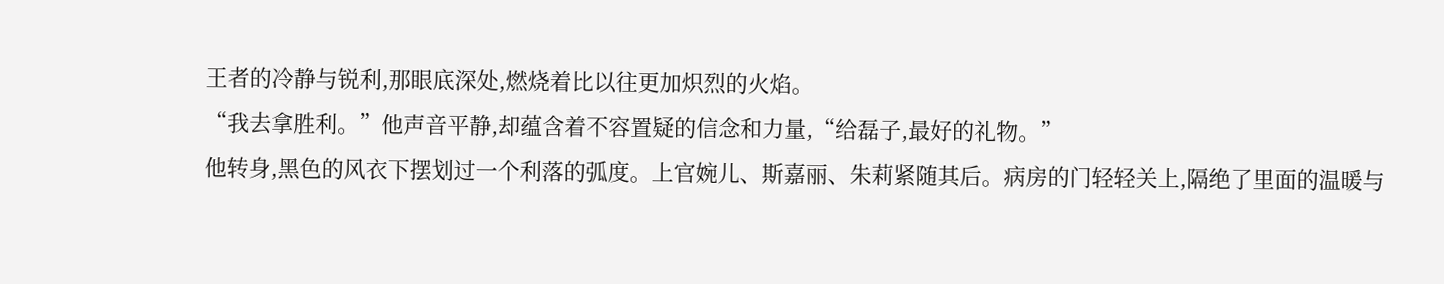王者的冷静与锐利,那眼底深处,燃烧着比以往更加炽烈的火焰。
“我去拿胜利。”他声音平静,却蕴含着不容置疑的信念和力量,“给磊子,最好的礼物。”
他转身,黑色的风衣下摆划过一个利落的弧度。上官婉儿、斯嘉丽、朱莉紧随其后。病房的门轻轻关上,隔绝了里面的温暖与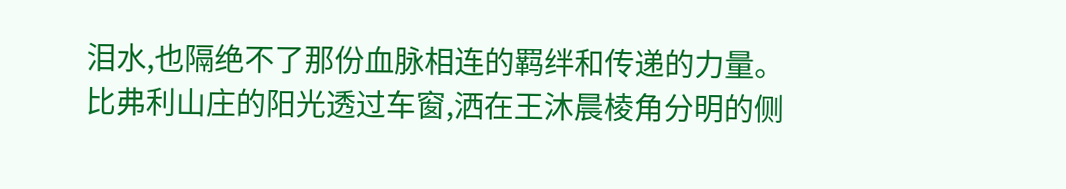泪水,也隔绝不了那份血脉相连的羁绊和传递的力量。
比弗利山庄的阳光透过车窗,洒在王沐晨棱角分明的侧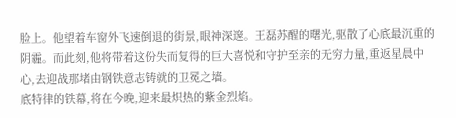脸上。他望着车窗外飞速倒退的街景,眼神深邃。王磊苏醒的曙光,驱散了心底最沉重的阴霾。而此刻,他将带着这份失而复得的巨大喜悦和守护至亲的无穷力量,重返星晨中心,去迎战那堵由钢铁意志铸就的卫冕之墙。
底特律的铁幕,将在今晚,迎来最炽热的紫金烈焰。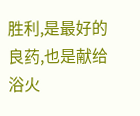胜利,是最好的良药,也是献给浴火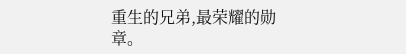重生的兄弟,最荣耀的勋章。